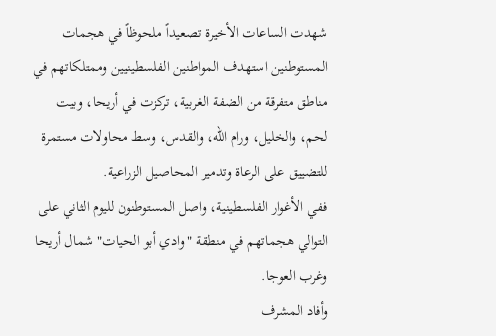شهدت الساعات الأخيرة تصعيداً ملحوظاً في هجمات المستوطنين استهدف المواطنين الفلسطينيين وممتلكاتهم في مناطق متفرقة من الضفة الغربية، تركزت في أريحا، وبيت لحم، والخليل، ورام الله، والقدس، وسط محاولات مستمرة للتضييق على الرعاة وتدمير المحاصيل الزراعية.
ففي الأغوار الفلسطينية، واصل المستوطنون لليوم الثاني على التوالي هجماتهم في منطقة "وادي أبو الحيات" شمال أريحا وغرب العوجا.
وأفاد المشرف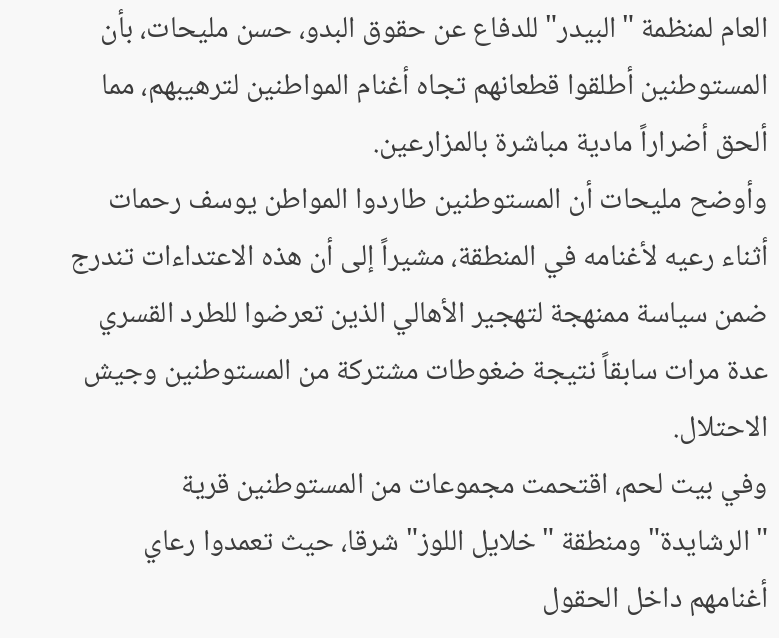العام لمنظمة "البيدر" للدفاع عن حقوق البدو، حسن مليحات، بأن المستوطنين أطلقوا قطعانهم تجاه أغنام المواطنين لترهيبهم، مما ألحق أضراراً مادية مباشرة بالمزارعين.
وأوضح مليحات أن المستوطنين طاردوا المواطن يوسف رحمات أثناء رعيه لأغنامه في المنطقة، مشيراً إلى أن هذه الاعتداءات تندرج ضمن سياسة ممنهجة لتهجير الأهالي الذين تعرضوا للطرد القسري عدة مرات سابقاً نتيجة ضغوطات مشتركة من المستوطنين وجيش الاحتلال.
وفي بيت لحم، اقتحمت مجموعات من المستوطنين قرية "الرشايدة" ومنطقة "خلايل اللوز" شرقا، حيث تعمدوا رعاي أغنامهم داخل الحقول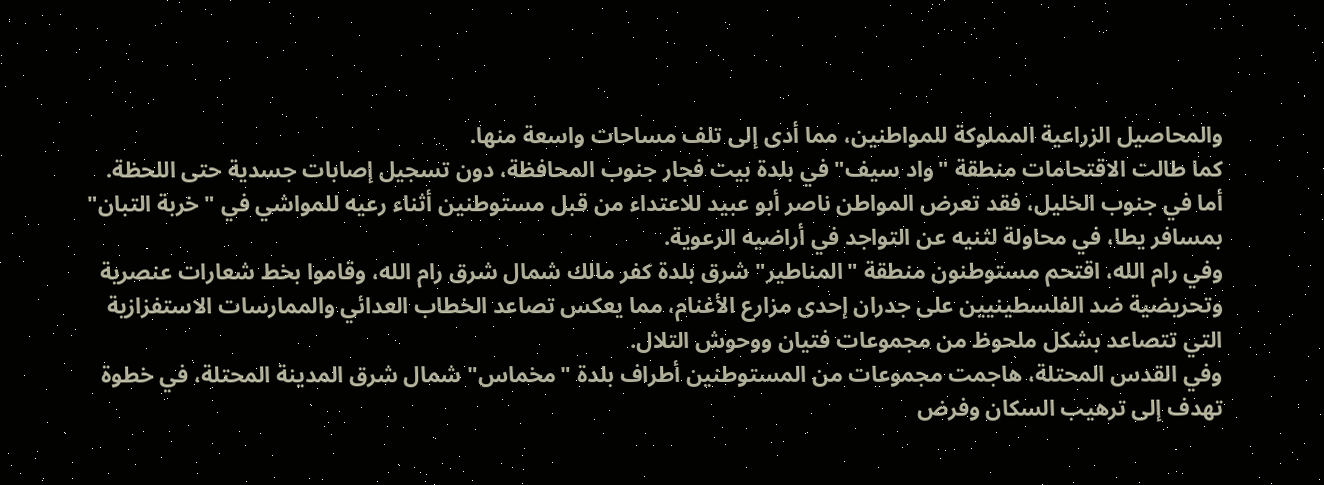والمحاصيل الزراعية المملوكة للمواطنين، مما أدى إلى تلف مساحات واسعة منها.
كما طالت الاقتحامات منطقة "واد سيف" في بلدة بيت فجار جنوب المحافظة، دون تسجيل إصابات جسدية حتى اللحظة.
أما في جنوب الخليل، فقد تعرض المواطن ناصر أبو عبيد للاعتداء من قبل مستوطنين أثناء رعيه للمواشي في "خربة التبان" بمسافر يطا، في محاولة لثنيه عن التواجد في أراضيه الرعوية.
وفي رام الله، اقتحم مستوطنون منطقة "المناطير" شرق بلدة كفر مالك شمال شرق رام الله، وقاموا بخط شعارات عنصرية وتحريضية ضد الفلسطينيين على جدران إحدى مزارع الأغنام، مما يعكس تصاعد الخطاب العدائي والممارسات الاستفزازية التي تتصاعد بشكل ملحوظ من مجموعات فتيان ووحوش التلال.
وفي القدس المحتلة، هاجمت مجموعات من المستوطنين أطراف بلدة "مخماس" شمال شرق المدينة المحتلة، في خطوة تهدف إلى ترهيب السكان وفرض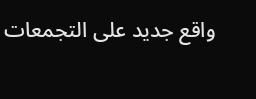واقع جديد على التجمعات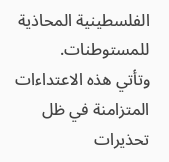الفلسطينية المحاذية للمستوطنات.
وتأتي هذه الاعتداءات المتزامنة في ظل تحذيرات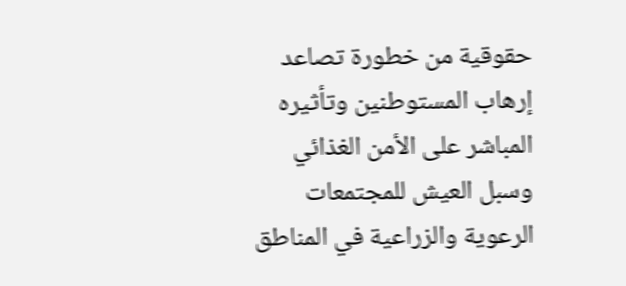حقوقية من خطورة تصاعد إرهاب المستوطنين وتأثيره المباشر على الأمن الغذائي وسبل العيش للمجتمعات الرعوية والزراعية في المناطق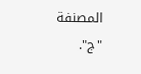المصنفة "ج".